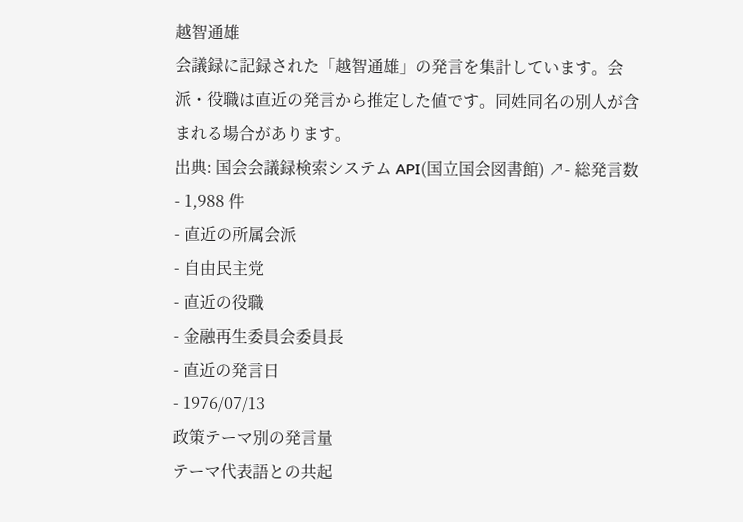越智通雄
会議録に記録された「越智通雄」の発言を集計しています。会派・役職は直近の発言から推定した値です。同姓同名の別人が含まれる場合があります。
出典: 国会会議録検索システム API(国立国会図書館) ↗- 総発言数
- 1,988 件
- 直近の所属会派
- 自由民主党
- 直近の役職
- 金融再生委員会委員長
- 直近の発言日
- 1976/07/13
政策テーマ別の発言量
テーマ代表語との共起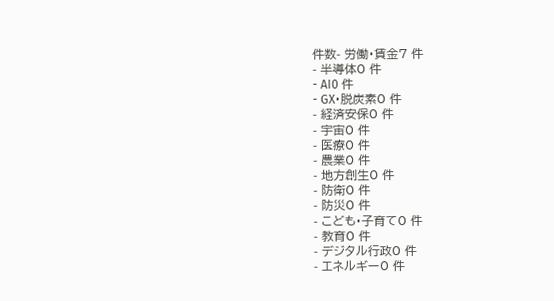件数- 労働・賃金7 件
- 半導体0 件
- AI0 件
- GX・脱炭素0 件
- 経済安保0 件
- 宇宙0 件
- 医療0 件
- 農業0 件
- 地方創生0 件
- 防衛0 件
- 防災0 件
- こども・子育て0 件
- 教育0 件
- デジタル行政0 件
- エネルギー0 件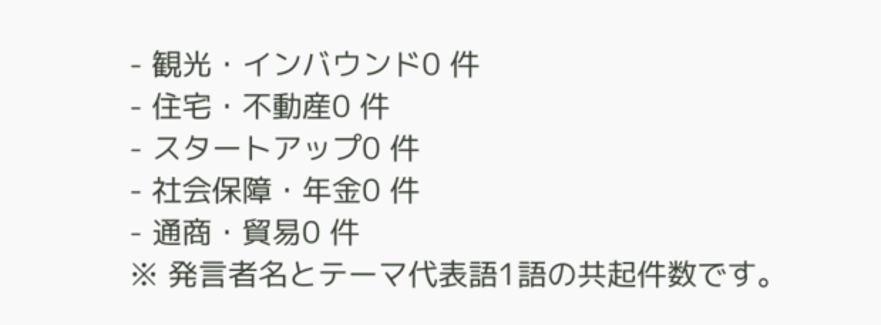- 観光・インバウンド0 件
- 住宅・不動産0 件
- スタートアップ0 件
- 社会保障・年金0 件
- 通商・貿易0 件
※ 発言者名とテーマ代表語1語の共起件数です。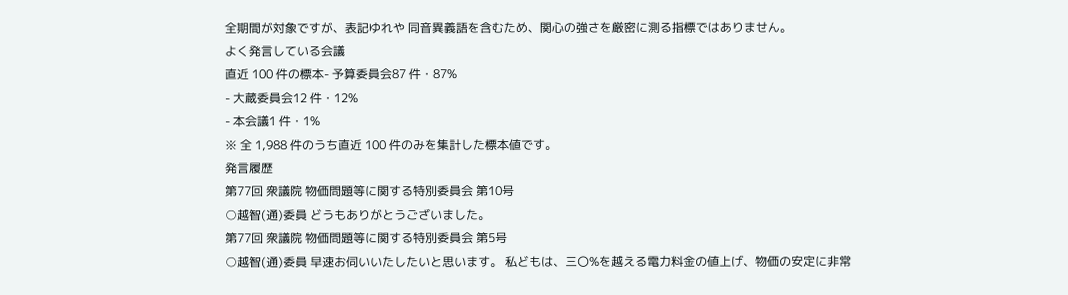全期間が対象ですが、表記ゆれや 同音異義語を含むため、関心の強さを厳密に測る指標ではありません。
よく発言している会議
直近 100 件の標本- 予算委員会87 件・87%
- 大蔵委員会12 件・12%
- 本会議1 件・1%
※ 全 1,988 件のうち直近 100 件のみを集計した標本値です。
発言履歴
第77回 衆議院 物価問題等に関する特別委員会 第10号
○越智(通)委員 どうもありがとうございました。
第77回 衆議院 物価問題等に関する特別委員会 第5号
○越智(通)委員 早速お伺いいたしたいと思います。 私どもは、三〇%を越える電力料金の値上げ、物価の安定に非常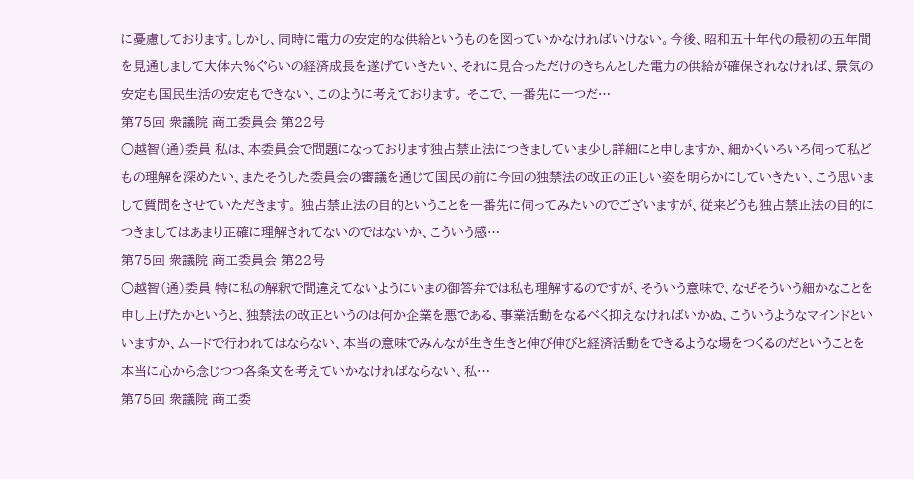に憂慮しております。しかし、同時に電力の安定的な供給というものを図っていかなければいけない。今後、昭和五十年代の最初の五年間を見通しまして大体六%ぐらいの経済成長を遂げていきたい、それに見合っただけのきちんとした電力の供給が確保されなければ、景気の安定も国民生活の安定もできない、このように考えております。 そこで、一番先に一つだ…
第75回 衆議院 商工委員会 第22号
○越智(通)委員 私は、本委員会で問題になっております独占禁止法につきましていま少し詳細にと申しますか、細かくいろいろ伺って私どもの理解を深めたい、またそうした委員会の審議を通じて国民の前に今回の独禁法の改正の正しい姿を明らかにしていきたい、こう思いまして質問をさせていただきます。 独占禁止法の目的ということを一番先に伺ってみたいのでございますが、従来どうも独占禁止法の目的につきましてはあまり正確に理解されてないのではないか、こういう感…
第75回 衆議院 商工委員会 第22号
○越智(通)委員 特に私の解釈で間違えてないようにいまの御答弁では私も理解するのですが、そういう意味で、なぜそういう細かなことを申し上げたかというと、独禁法の改正というのは何か企業を悪である、事業活動をなるべく抑えなければいかぬ、こういうようなマインドといいますか、ムードで行われてはならない、本当の意味でみんなが生き生きと伸び伸びと経済活動をできるような場をつくるのだということを本当に心から念じつつ各条文を考えていかなければならない、私…
第75回 衆議院 商工委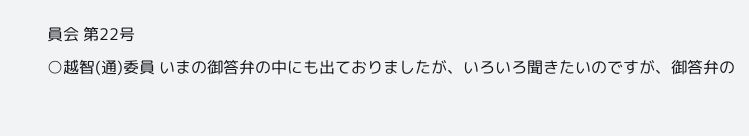員会 第22号
○越智(通)委員 いまの御答弁の中にも出ておりましたが、いろいろ聞きたいのですが、御答弁の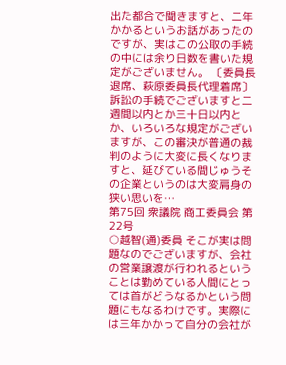出た都合で聞きますと、二年かかるというお話があったのですが、実はこの公取の手続の中には余り日数を書いた規定がございません。 〔委員長退席、萩原委員長代理着席〕 訴訟の手続でございますと二週間以内とか三十日以内とか、いろいろな規定がございますが、この審決が普通の裁判のように大変に長くなりますと、延びている間じゅうその企業というのは大変肩身の狭い思いを…
第75回 衆議院 商工委員会 第22号
○越智(通)委員 そこが実は問題なのでございますが、会社の営業譲渡が行われるということは勤めている人間にとっては首がどうなるかという問題にもなるわけです。実際には三年かかって自分の会社が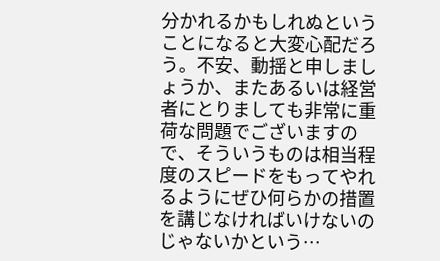分かれるかもしれぬということになると大変心配だろう。不安、動揺と申しましょうか、またあるいは経営者にとりましても非常に重荷な問題でございますので、そういうものは相当程度のスピードをもってやれるようにぜひ何らかの措置を講じなければいけないのじゃないかという…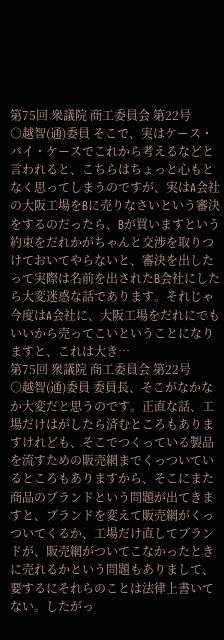第75回 衆議院 商工委員会 第22号
○越智(通)委員 そこで、実はケース・バイ・ケースでこれから考えるなどと言われると、こちらはちょっと心もとなく思ってしまうのですが、実はA会社の大阪工場をBに売りなさいという審決をするのだったら、Bが買いますという約束をだれかがちゃんと交渉を取りつけておいてやらないと、審決を出したって実際は名前を出されたB会社にしたら大変迷惑な話であります。それじゃ今度はA会社に、大阪工場をだれにでもいいから売ってこいということになりますと、これは大き…
第75回 衆議院 商工委員会 第22号
○越智(通)委員 委員長、そこがなかなか大変だと思うのです。正直な話、工場だけはがしたら済むところもありますけれども、そこでつくっている製品を流すための販売網までくっついているところもありますから、そこにまた商品のブランドという問題が出てきますと、ブランドを変えて販売網がくっついてくるか、工場だけ直してブランドが、販売網がついてこなかったときに売れるかという問題もありまして、要するにそれらのことは法律上書いてない。したがっ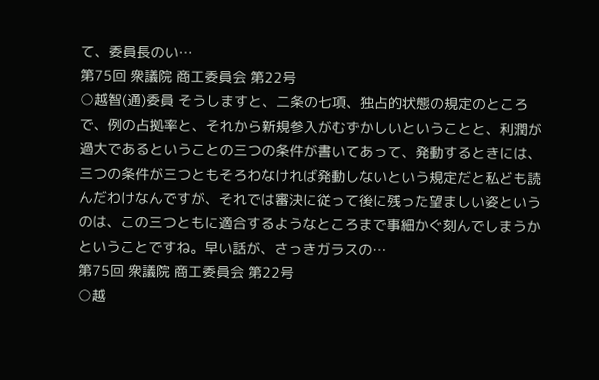て、委員長のい…
第75回 衆議院 商工委員会 第22号
○越智(通)委員 そうしますと、二条の七項、独占的状態の規定のところで、例の占拠率と、それから新規参入がむずかしいということと、利潤が過大であるということの三つの条件が書いてあって、発動するときには、三つの条件が三つともそろわなければ発動しないという規定だと私ども読んだわけなんですが、それでは審決に従って後に残った望ましい姿というのは、この三つともに適合するようなところまで事細かぐ刻んでしまうかということですね。早い話が、さっきガラスの…
第75回 衆議院 商工委員会 第22号
○越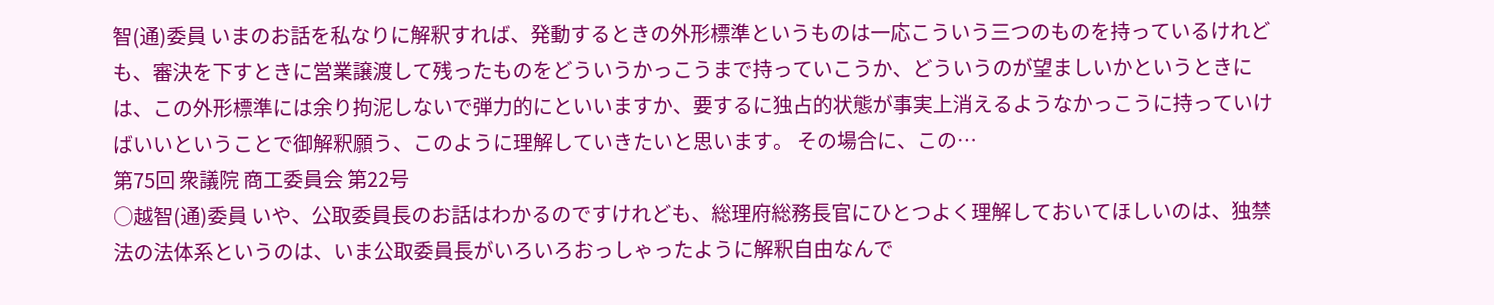智(通)委員 いまのお話を私なりに解釈すれば、発動するときの外形標準というものは一応こういう三つのものを持っているけれども、審決を下すときに営業譲渡して残ったものをどういうかっこうまで持っていこうか、どういうのが望ましいかというときには、この外形標準には余り拘泥しないで弾力的にといいますか、要するに独占的状態が事実上消えるようなかっこうに持っていけばいいということで御解釈願う、このように理解していきたいと思います。 その場合に、この…
第75回 衆議院 商工委員会 第22号
○越智(通)委員 いや、公取委員長のお話はわかるのですけれども、総理府総務長官にひとつよく理解しておいてほしいのは、独禁法の法体系というのは、いま公取委員長がいろいろおっしゃったように解釈自由なんで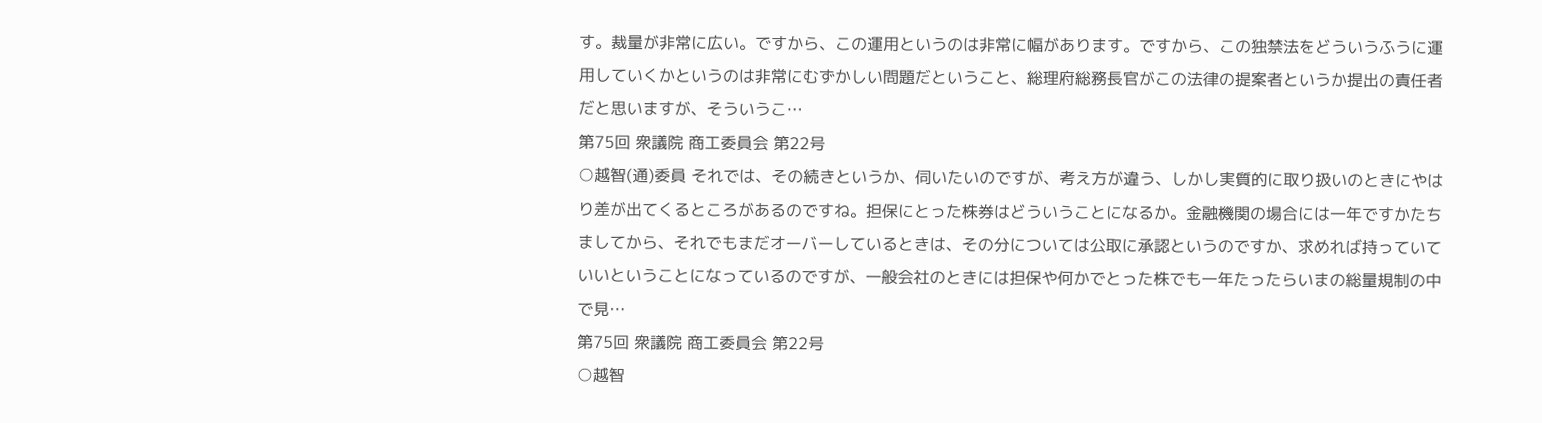す。裁量が非常に広い。ですから、この運用というのは非常に幅があります。ですから、この独禁法をどういうふうに運用していくかというのは非常にむずかしい問題だということ、総理府総務長官がこの法律の提案者というか提出の責任者だと思いますが、そういうこ…
第75回 衆議院 商工委員会 第22号
○越智(通)委員 それでは、その続きというか、伺いたいのですが、考え方が違う、しかし実質的に取り扱いのときにやはり差が出てくるところがあるのですね。担保にとった株券はどういうことになるか。金融機関の場合には一年ですかたちましてから、それでもまだオーバーしているときは、その分については公取に承認というのですか、求めれば持っていていいということになっているのですが、一般会社のときには担保や何かでとった株でも一年たったらいまの総量規制の中で見…
第75回 衆議院 商工委員会 第22号
○越智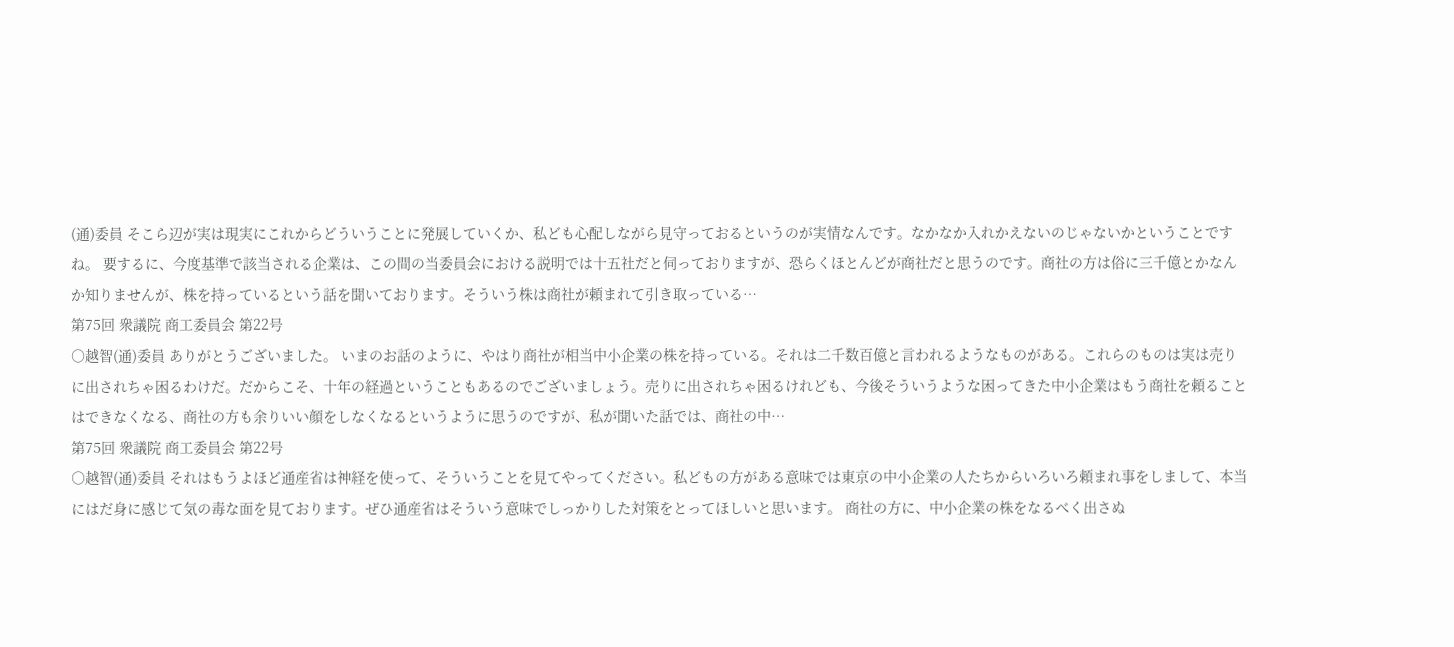(通)委員 そこら辺が実は現実にこれからどういうことに発展していくか、私ども心配しながら見守っておるというのが実情なんです。なかなか入れかえないのじゃないかということですね。 要するに、今度基準で該当される企業は、この間の当委員会における説明では十五社だと伺っておりますが、恐らくほとんどが商社だと思うのです。商社の方は俗に三千億とかなんか知りませんが、株を持っているという話を聞いております。そういう株は商社が頼まれて引き取っている…
第75回 衆議院 商工委員会 第22号
○越智(通)委員 ありがとうございました。 いまのお話のように、やはり商社が相当中小企業の株を持っている。それは二千数百億と言われるようなものがある。これらのものは実は売りに出されちゃ困るわけだ。だからこそ、十年の経過ということもあるのでございましょう。売りに出されちゃ困るけれども、今後そういうような困ってきた中小企業はもう商社を頼ることはできなくなる、商社の方も余りいい顔をしなくなるというように思うのですが、私が聞いた話では、商社の中…
第75回 衆議院 商工委員会 第22号
○越智(通)委員 それはもうよほど通産省は神経を使って、そういうことを見てやってください。私どもの方がある意味では東京の中小企業の人たちからいろいろ頼まれ事をしまして、本当にはだ身に感じて気の毒な面を見ております。ぜひ通産省はそういう意味でしっかりした対策をとってほしいと思います。 商社の方に、中小企業の株をなるべく出さぬ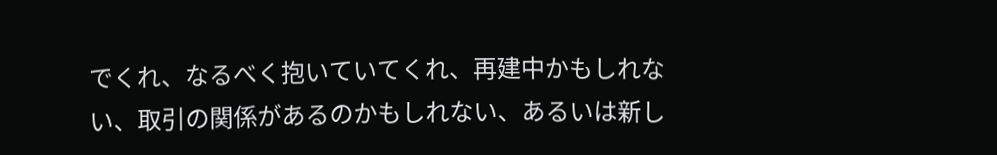でくれ、なるべく抱いていてくれ、再建中かもしれない、取引の関係があるのかもしれない、あるいは新し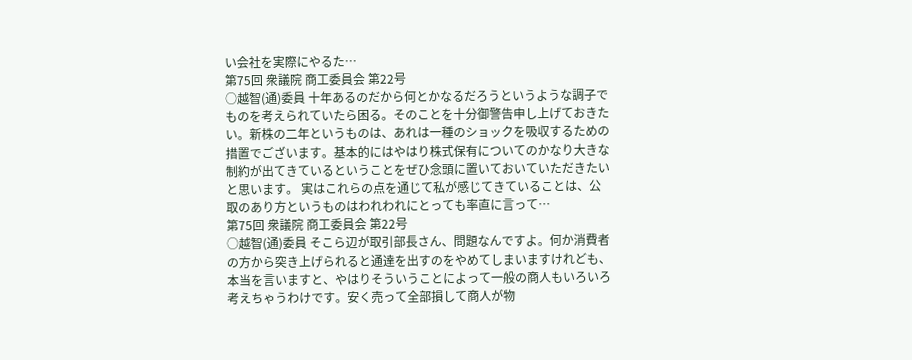い会社を実際にやるた…
第75回 衆議院 商工委員会 第22号
○越智(通)委員 十年あるのだから何とかなるだろうというような調子でものを考えられていたら困る。そのことを十分御警告申し上げておきたい。新株の二年というものは、あれは一種のショックを吸収するための措置でございます。基本的にはやはり株式保有についてのかなり大きな制約が出てきているということをぜひ念頭に置いておいていただきたいと思います。 実はこれらの点を通じて私が感じてきていることは、公取のあり方というものはわれわれにとっても率直に言って…
第75回 衆議院 商工委員会 第22号
○越智(通)委員 そこら辺が取引部長さん、問題なんですよ。何か消費者の方から突き上げられると通達を出すのをやめてしまいますけれども、本当を言いますと、やはりそういうことによって一般の商人もいろいろ考えちゃうわけです。安く売って全部損して商人が物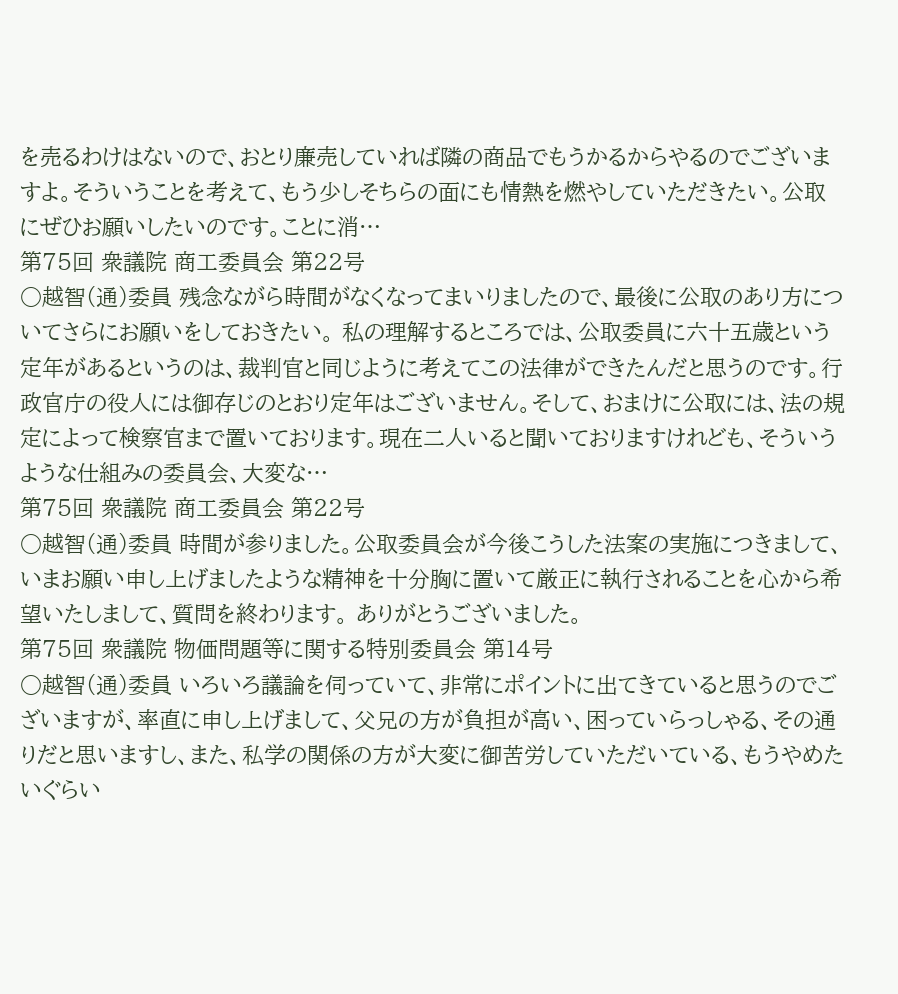を売るわけはないので、おとり廉売していれば隣の商品でもうかるからやるのでございますよ。そういうことを考えて、もう少しそちらの面にも情熱を燃やしていただきたい。公取にぜひお願いしたいのです。ことに消…
第75回 衆議院 商工委員会 第22号
○越智(通)委員 残念ながら時間がなくなってまいりましたので、最後に公取のあり方についてさらにお願いをしておきたい。 私の理解するところでは、公取委員に六十五歳という定年があるというのは、裁判官と同じように考えてこの法律ができたんだと思うのです。行政官庁の役人には御存じのとおり定年はございません。そして、おまけに公取には、法の規定によって検察官まで置いております。現在二人いると聞いておりますけれども、そういうような仕組みの委員会、大変な…
第75回 衆議院 商工委員会 第22号
○越智(通)委員 時間が参りました。公取委員会が今後こうした法案の実施につきまして、いまお願い申し上げましたような精神を十分胸に置いて厳正に執行されることを心から希望いたしまして、質問を終わります。 ありがとうございました。
第75回 衆議院 物価問題等に関する特別委員会 第14号
○越智(通)委員 いろいろ議論を伺っていて、非常にポイントに出てきていると思うのでございますが、率直に申し上げまして、父兄の方が負担が高い、困っていらっしゃる、その通りだと思いますし、また、私学の関係の方が大変に御苦労していただいている、もうやめたいぐらい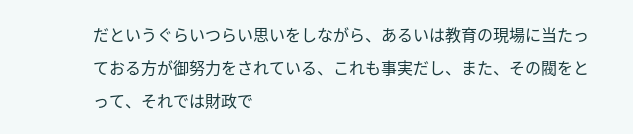だというぐらいつらい思いをしながら、あるいは教育の現場に当たっておる方が御努力をされている、これも事実だし、また、その閥をとって、それでは財政で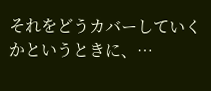それをどうカバーしていくかというときに、…